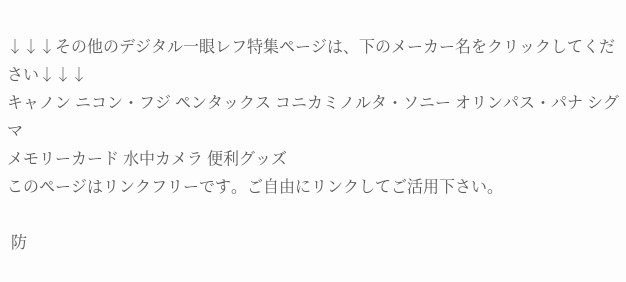↓↓↓その他のデジタル一眼レフ特集ページは、下のメーカー名をクリックしてください↓↓↓
キャノン ニコン・フジ ペンタックス コニカミノルタ・ソニー オリンパス・パナ シグマ
メモリーカード 水中カメラ 便利グッズ
このページはリンクフリーです。ご自由にリンクしてご活用下さい。

 防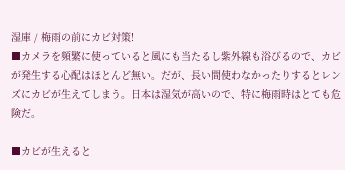湿庫 / 梅雨の前にカビ対策!
■カメラを頻繁に使っていると風にも当たるし紫外線も浴びるので、カビが発生する心配はほとんど無い。だが、長い間使わなかったりするとレンズにカビが生えてしまう。日本は湿気が高いので、特に梅雨時はとても危険だ。

■カビが生えると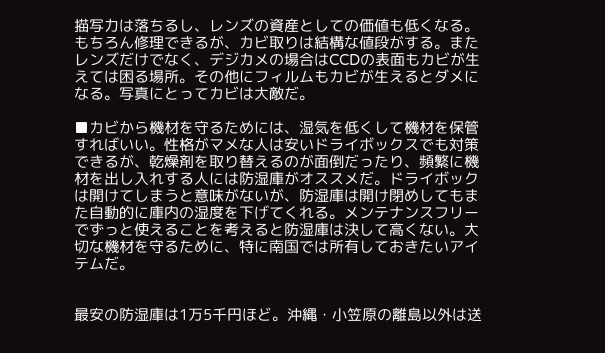描写力は落ちるし、レンズの資産としての価値も低くなる。もちろん修理できるが、カビ取りは結構な値段がする。またレンズだけでなく、デジカメの場合はCCDの表面もカビが生えては困る場所。その他にフィルムもカビが生えるとダメになる。写真にとってカビは大敵だ。

■カビから機材を守るためには、湿気を低くして機材を保管すればいい。性格がマメな人は安いドライボックスでも対策できるが、乾燥剤を取り替えるのが面倒だったり、頻繁に機材を出し入れする人には防湿庫がオススメだ。ドライボックは開けてしまうと意味がないが、防湿庫は開け閉めしてもまた自動的に庫内の湿度を下げてくれる。メンテナンスフリーでずっと使えることを考えると防湿庫は決して高くない。大切な機材を守るために、特に南国では所有しておきたいアイテムだ。


最安の防湿庫は1万5千円ほど。沖縄・小笠原の離島以外は送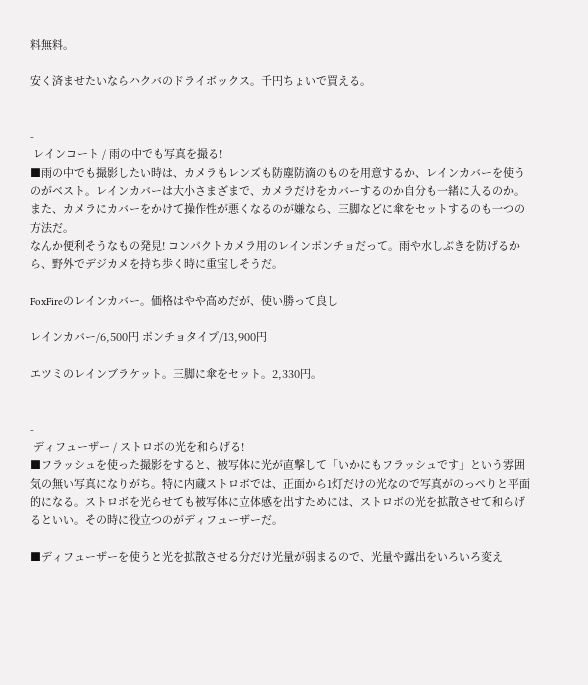料無料。

安く済ませたいならハクバのドライボックス。千円ちょいで買える。


-
 レインコート / 雨の中でも写真を撮る!
■雨の中でも撮影したい時は、カメラもレンズも防塵防滴のものを用意するか、レインカバーを使うのがベスト。レインカバーは大小さまざまで、カメラだけをカバーするのか自分も一緒に入るのか。また、カメラにカバーをかけて操作性が悪くなるのが嫌なら、三脚などに傘をセットするのも一つの方法だ。
なんか便利そうなもの発見! コンパクトカメラ用のレインポンチョだって。雨や水しぶきを防げるから、野外でデジカメを持ち歩く時に重宝しそうだ。

FoxFireのレインカバー。価格はやや高めだが、使い勝って良し

レインカバー/6,500円 ポンチョタイプ/13,900円

エツミのレインブラケット。三脚に傘をセット。2,330円。


-
 ディフューザー / ストロボの光を和らげる!
■フラッシュを使った撮影をすると、被写体に光が直撃して「いかにもフラッシュです」という雰囲気の無い写真になりがち。特に内蔵ストロボでは、正面から1灯だけの光なので写真がのっぺりと平面的になる。ストロボを光らせても被写体に立体感を出すためには、ストロボの光を拡散させて和らげるといい。その時に役立つのがディフューザーだ。

■ディフューザーを使うと光を拡散させる分だけ光量が弱まるので、光量や露出をいろいろ変え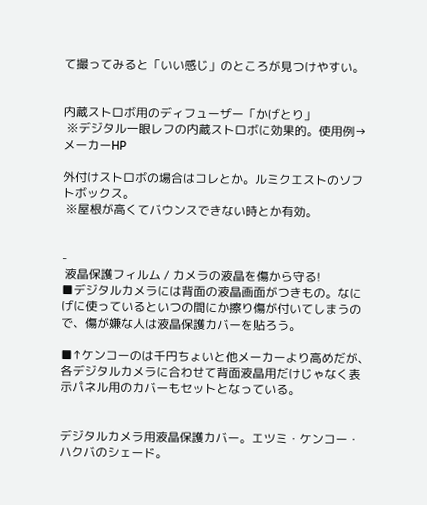て撮ってみると「いい感じ」のところが見つけやすい。


内蔵ストロボ用のディフューザー「かげとり」
 ※デジタル一眼レフの内蔵ストロボに効果的。使用例→メーカーHP

外付けストロボの場合はコレとか。ルミクエストのソフトボックス。
 ※屋根が高くてバウンスできない時とか有効。


-
 液晶保護フィルム / カメラの液晶を傷から守る!
■デジタルカメラには背面の液晶画面がつきもの。なにげに使っているといつの間にか擦り傷が付いてしまうので、傷が嫌な人は液晶保護カバーを貼ろう。

■↑ケンコーのは千円ちょいと他メーカーより高めだが、各デジタルカメラに合わせて背面液晶用だけじゃなく表示パネル用のカバーもセットとなっている。


デジタルカメラ用液晶保護カバー。エツミ・ケンコー・ハクバのシェード。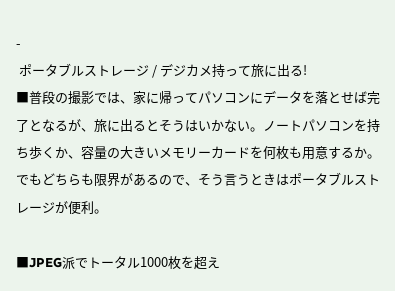-
 ポータブルストレージ / デジカメ持って旅に出る!
■普段の撮影では、家に帰ってパソコンにデータを落とせば完了となるが、旅に出るとそうはいかない。ノートパソコンを持ち歩くか、容量の大きいメモリーカードを何枚も用意するか。でもどちらも限界があるので、そう言うときはポータブルストレージが便利。

■JPEG派でトータル1000枚を超え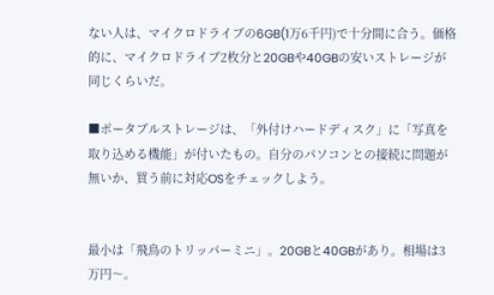ない人は、マイクロドライブの6GB(1万6千円)で十分間に合う。価格的に、マイクロドライブ2枚分と20GBや40GBの安いストレージが同じくらいだ。

■ポータブルストレージは、「外付けハードディスク」に「写真を取り込める機能」が付いたもの。自分のパソコンとの接続に問題が無いか、買う前に対応OSをチェックしよう。


最小は「飛鳥のトリッパーミニ」。20GBと40GBがあり。相場は3万円〜。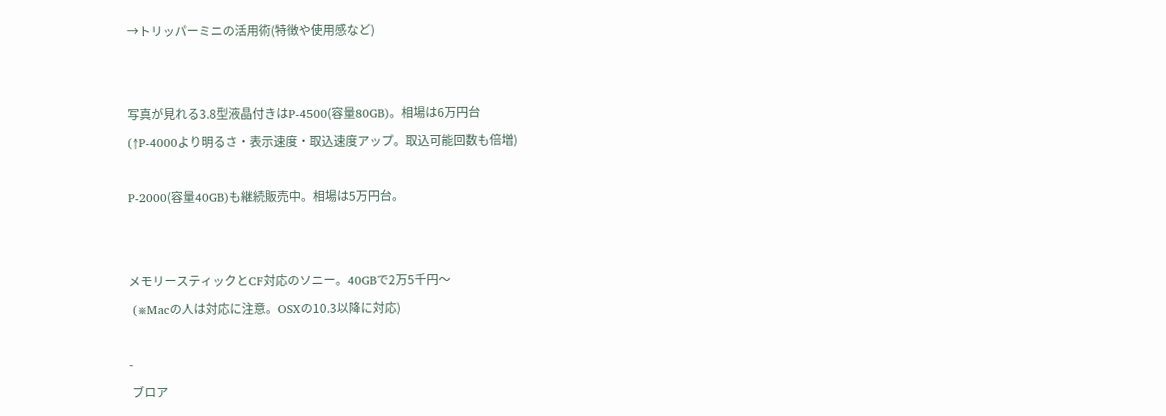→トリッパーミニの活用術(特徴や使用感など)


写真が見れる3.8型液晶付きはP-4500(容量80GB)。相場は6万円台
(↑P-4000より明るさ・表示速度・取込速度アップ。取込可能回数も倍増)

P-2000(容量40GB)も継続販売中。相場は5万円台。


メモリースティックとCF対応のソニー。40GBで2万5千円〜
 (※Macの人は対応に注意。OSXの10.3以降に対応)

-
 ブロア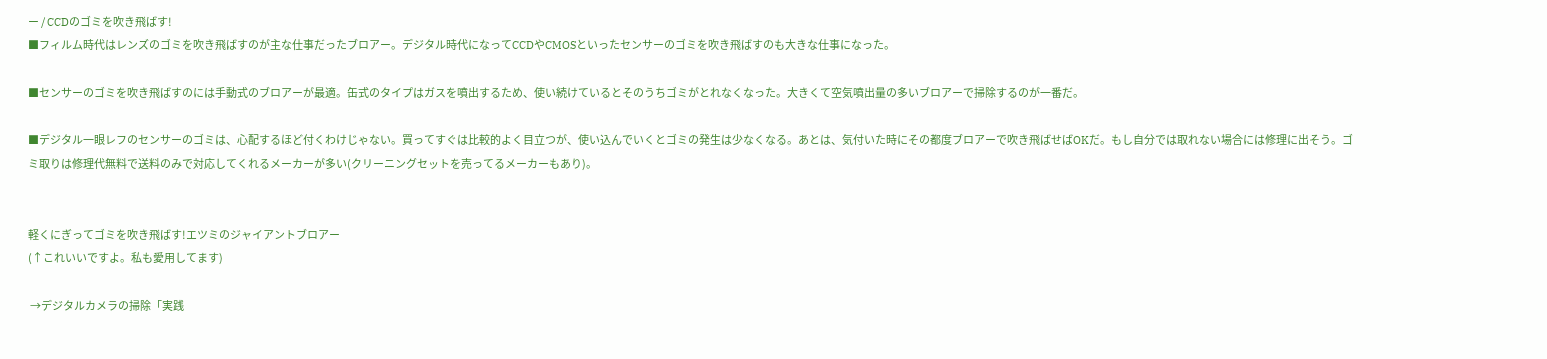ー / CCDのゴミを吹き飛ばす!
■フィルム時代はレンズのゴミを吹き飛ばすのが主な仕事だったブロアー。デジタル時代になってCCDやCMOSといったセンサーのゴミを吹き飛ばすのも大きな仕事になった。

■センサーのゴミを吹き飛ばすのには手動式のブロアーが最適。缶式のタイプはガスを噴出するため、使い続けているとそのうちゴミがとれなくなった。大きくて空気噴出量の多いブロアーで掃除するのが一番だ。

■デジタル一眼レフのセンサーのゴミは、心配するほど付くわけじゃない。買ってすぐは比較的よく目立つが、使い込んでいくとゴミの発生は少なくなる。あとは、気付いた時にその都度ブロアーで吹き飛ばせばOKだ。もし自分では取れない場合には修理に出そう。ゴミ取りは修理代無料で送料のみで対応してくれるメーカーが多い(クリーニングセットを売ってるメーカーもあり)。


軽くにぎってゴミを吹き飛ばす!エツミのジャイアントブロアー
(↑これいいですよ。私も愛用してます)

 →デジタルカメラの掃除「実践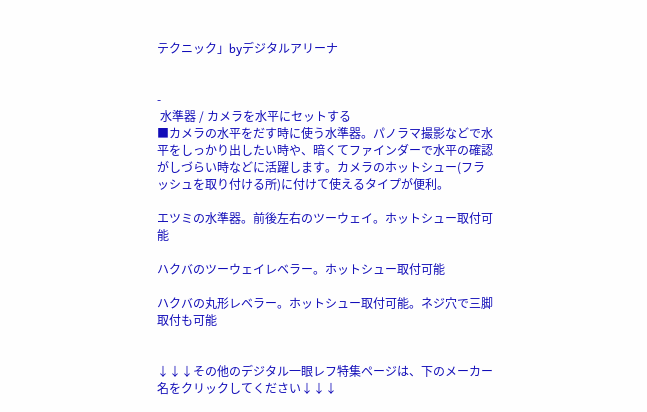テクニック」byデジタルアリーナ


-
 水準器 / カメラを水平にセットする
■カメラの水平をだす時に使う水準器。パノラマ撮影などで水平をしっかり出したい時や、暗くてファインダーで水平の確認がしづらい時などに活躍します。カメラのホットシュー(フラッシュを取り付ける所)に付けて使えるタイプが便利。

エツミの水準器。前後左右のツーウェイ。ホットシュー取付可能

ハクバのツーウェイレベラー。ホットシュー取付可能

ハクバの丸形レベラー。ホットシュー取付可能。ネジ穴で三脚取付も可能


↓↓↓その他のデジタル一眼レフ特集ページは、下のメーカー名をクリックしてください↓↓↓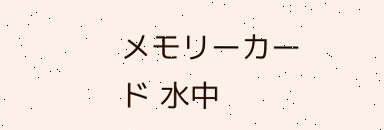メモリーカード 水中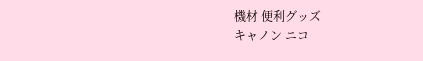機材 便利グッズ
キャノン ニコ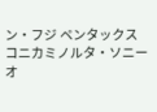ン・フジ ペンタックス コニカミノルタ・ソニー オ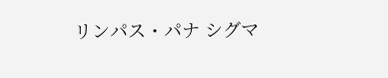リンパス・パナ シグマ